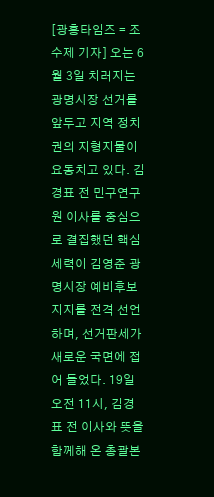[광흥타임즈 = 조수제 기자] 오는 6월 3일 치러지는 광명시장 선거를 앞두고 지역 정치권의 지형지물이 요동치고 있다. 김경표 전 민구연구원 이사를 중심으로 결집했던 핵심 세력이 김영준 광명시장 예비후보 지지를 전격 선언하며, 선거판세가 새로운 국면에 접어 들었다. 19일 오전 11시, 김경표 전 이사와 뜻을 함께해 온 총괄본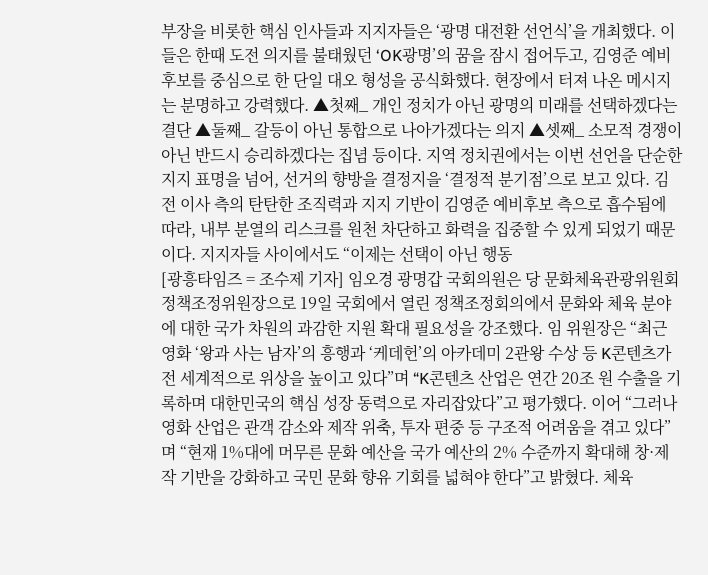부장을 비롯한 핵심 인사들과 지지자들은 ‘광명 대전환 선언식’을 개최했다. 이들은 한때 도전 의지를 불태웠던 ‘OK광명’의 꿈을 잠시 접어두고, 김영준 예비후보를 중심으로 한 단일 대오 형성을 공식화했다. 현장에서 터져 나온 메시지는 분명하고 강력했다. ▲첫째_ 개인 정치가 아닌 광명의 미래를 선택하겠다는 결단 ▲둘째_ 갈등이 아닌 통합으로 나아가겠다는 의지 ▲셋째_ 소모적 경쟁이 아닌 반드시 승리하겠다는 집념 등이다. 지역 정치권에서는 이번 선언을 단순한 지지 표명을 넘어, 선거의 향방을 결정지을 ‘결정적 분기점’으로 보고 있다. 김 전 이사 측의 탄탄한 조직력과 지지 기반이 김영준 예비후보 측으로 흡수됨에 따라, 내부 분열의 리스크를 원천 차단하고 화력을 집중할 수 있게 되었기 때문이다. 지지자들 사이에서도 “이제는 선택이 아닌 행동
[광흥타임즈 = 조수제 기자] 임오경 광명갑 국회의원은 당 문화체육관광위원회 정책조정위원장으로 19일 국회에서 열린 정책조정회의에서 문화와 체육 분야에 대한 국가 차원의 과감한 지원 확대 필요성을 강조했다. 임 위원장은 “최근 영화 ‘왕과 사는 남자’의 흥행과 ‘케데헌’의 아카데미 2관왕 수상 등 K콘텐츠가 전 세계적으로 위상을 높이고 있다”며 “K콘텐츠 산업은 연간 20조 원 수출을 기록하며 대한민국의 핵심 성장 동력으로 자리잡았다”고 평가했다. 이어 “그러나 영화 산업은 관객 감소와 제작 위축, 투자 편중 등 구조적 어려움을 겪고 있다”며 “현재 1%대에 머무른 문화 예산을 국가 예산의 2% 수준까지 확대해 창·제작 기반을 강화하고 국민 문화 향유 기회를 넓혀야 한다”고 밝혔다. 체육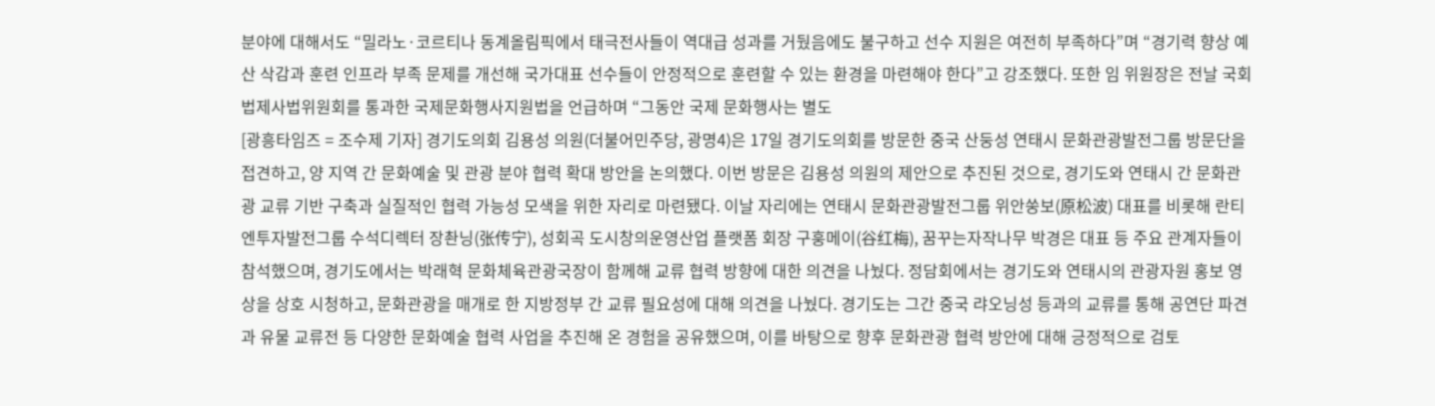분야에 대해서도 “밀라노·코르티나 동계올림픽에서 태극전사들이 역대급 성과를 거뒀음에도 불구하고 선수 지원은 여전히 부족하다”며 “경기력 향상 예산 삭감과 훈련 인프라 부족 문제를 개선해 국가대표 선수들이 안정적으로 훈련할 수 있는 환경을 마련해야 한다”고 강조했다. 또한 임 위원장은 전날 국회 법제사법위원회를 통과한 국제문화행사지원법을 언급하며 “그동안 국제 문화행사는 별도
[광흥타임즈 = 조수제 기자] 경기도의회 김용성 의원(더불어민주당, 광명4)은 17일 경기도의회를 방문한 중국 산둥성 연태시 문화관광발전그룹 방문단을 접견하고, 양 지역 간 문화예술 및 관광 분야 협력 확대 방안을 논의했다. 이번 방문은 김용성 의원의 제안으로 추진된 것으로, 경기도와 연태시 간 문화관광 교류 기반 구축과 실질적인 협력 가능성 모색을 위한 자리로 마련됐다. 이날 자리에는 연태시 문화관광발전그룹 위안쑹보(原松波) 대표를 비롯해 란티엔투자발전그룹 수석디렉터 장촨닝(张传宁), 성회곡 도시창의운영산업 플랫폼 회장 구훙메이(谷红梅), 꿈꾸는자작나무 박경은 대표 등 주요 관계자들이 참석했으며, 경기도에서는 박래혁 문화체육관광국장이 함께해 교류 협력 방향에 대한 의견을 나눴다. 정담회에서는 경기도와 연태시의 관광자원 홍보 영상을 상호 시청하고, 문화관광을 매개로 한 지방정부 간 교류 필요성에 대해 의견을 나눴다. 경기도는 그간 중국 랴오닝성 등과의 교류를 통해 공연단 파견과 유물 교류전 등 다양한 문화예술 협력 사업을 추진해 온 경험을 공유했으며, 이를 바탕으로 향후 문화관광 협력 방안에 대해 긍정적으로 검토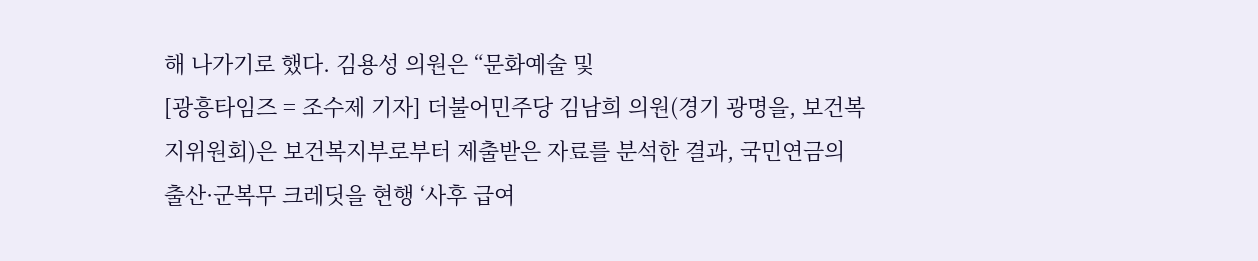해 나가기로 했다. 김용성 의원은 “문화예술 및
[광흥타임즈 = 조수제 기자] 더불어민주당 김남희 의원(경기 광명을, 보건복지위원회)은 보건복지부로부터 제출받은 자료를 분석한 결과, 국민연금의 출산·군복무 크레딧을 현행 ‘사후 급여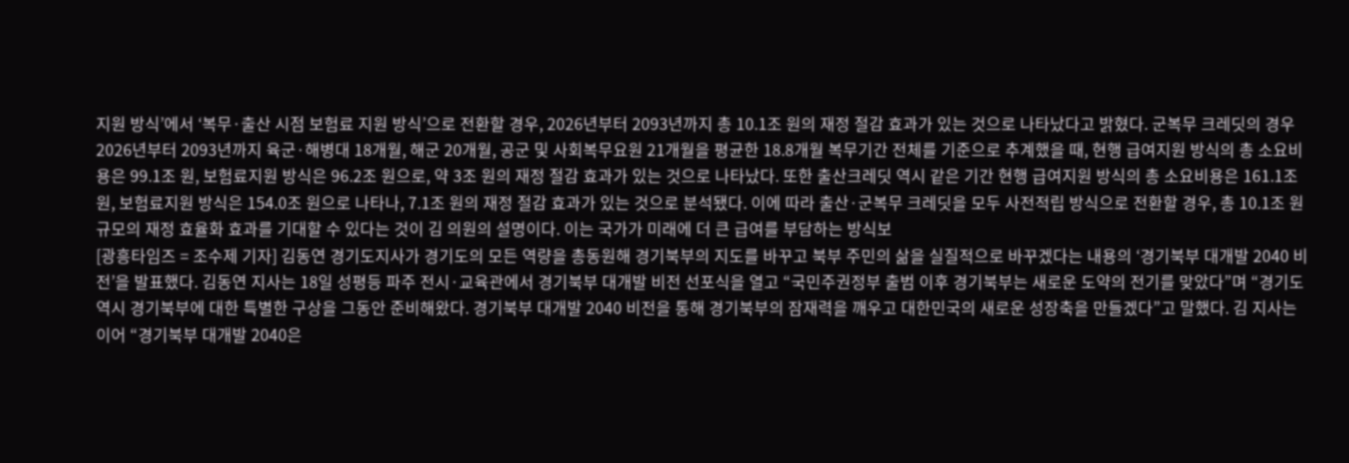지원 방식’에서 ‘복무·출산 시점 보험료 지원 방식’으로 전환할 경우, 2026년부터 2093년까지 총 10.1조 원의 재정 절감 효과가 있는 것으로 나타났다고 밝혔다. 군복무 크레딧의 경우 2026년부터 2093년까지 육군·해병대 18개월, 해군 20개월, 공군 및 사회복무요원 21개월을 평균한 18.8개월 복무기간 전체를 기준으로 추계했을 때, 현행 급여지원 방식의 총 소요비용은 99.1조 원, 보험료지원 방식은 96.2조 원으로, 약 3조 원의 재정 절감 효과가 있는 것으로 나타났다. 또한 출산크레딧 역시 같은 기간 현행 급여지원 방식의 총 소요비용은 161.1조 원, 보험료지원 방식은 154.0조 원으로 나타나, 7.1조 원의 재정 절감 효과가 있는 것으로 분석됐다. 이에 따라 출산·군복무 크레딧을 모두 사전적립 방식으로 전환할 경우, 총 10.1조 원 규모의 재정 효율화 효과를 기대할 수 있다는 것이 김 의원의 설명이다. 이는 국가가 미래에 더 큰 급여를 부담하는 방식보
[광흥타임즈 = 조수제 기자] 김동연 경기도지사가 경기도의 모든 역량을 총동원해 경기북부의 지도를 바꾸고 북부 주민의 삶을 실질적으로 바꾸겠다는 내용의 ‘경기북부 대개발 2040 비전’을 발표했다. 김동연 지사는 18일 성평등 파주 전시·교육관에서 경기북부 대개발 비전 선포식을 열고 “국민주권정부 출범 이후 경기북부는 새로운 도약의 전기를 맞았다”며 “경기도 역시 경기북부에 대한 특별한 구상을 그동안 준비해왔다. 경기북부 대개발 2040 비전을 통해 경기북부의 잠재력을 깨우고 대한민국의 새로운 성장축을 만들겠다”고 말했다. 김 지사는 이어 “경기북부 대개발 2040은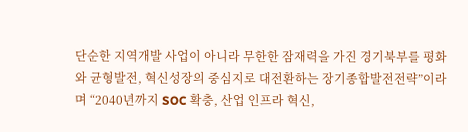단순한 지역개발 사업이 아니라 무한한 잠재력을 가진 경기북부를 평화와 균형발전, 혁신성장의 중심지로 대전환하는 장기종합발전전략”이라며 “2040년까지 SOC 확충, 산업 인프라 혁신,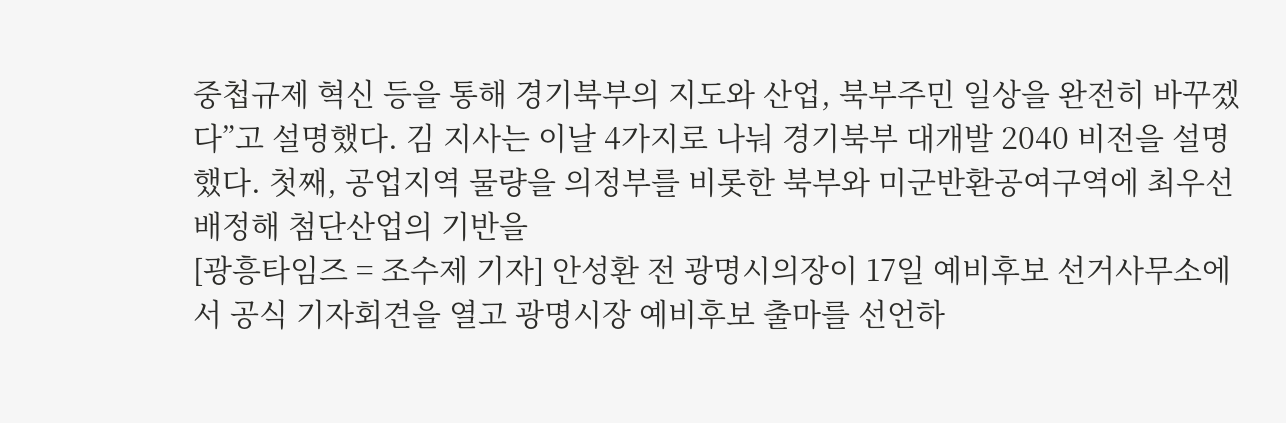중첩규제 혁신 등을 통해 경기북부의 지도와 산업, 북부주민 일상을 완전히 바꾸겠다”고 설명했다. 김 지사는 이날 4가지로 나눠 경기북부 대개발 2040 비전을 설명했다. 첫째, 공업지역 물량을 의정부를 비롯한 북부와 미군반환공여구역에 최우선 배정해 첨단산업의 기반을
[광흥타임즈 = 조수제 기자] 안성환 전 광명시의장이 17일 예비후보 선거사무소에서 공식 기자회견을 열고 광명시장 예비후보 출마를 선언하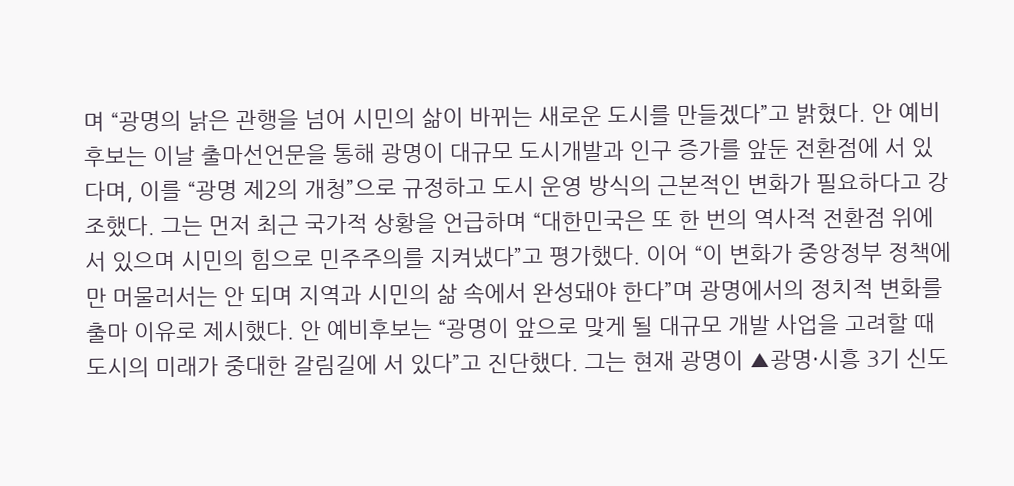며 “광명의 낡은 관행을 넘어 시민의 삶이 바뀌는 새로운 도시를 만들겠다”고 밝혔다. 안 예비후보는 이날 출마선언문을 통해 광명이 대규모 도시개발과 인구 증가를 앞둔 전환점에 서 있다며, 이를 “광명 제2의 개청”으로 규정하고 도시 운영 방식의 근본적인 변화가 필요하다고 강조했다. 그는 먼저 최근 국가적 상황을 언급하며 “대한민국은 또 한 번의 역사적 전환점 위에 서 있으며 시민의 힘으로 민주주의를 지켜냈다”고 평가했다. 이어 “이 변화가 중앙정부 정책에만 머물러서는 안 되며 지역과 시민의 삶 속에서 완성돼야 한다”며 광명에서의 정치적 변화를 출마 이유로 제시했다. 안 예비후보는 “광명이 앞으로 맞게 될 대규모 개발 사업을 고려할 때 도시의 미래가 중대한 갈림길에 서 있다”고 진단했다. 그는 현재 광명이 ▲광명·시흥 3기 신도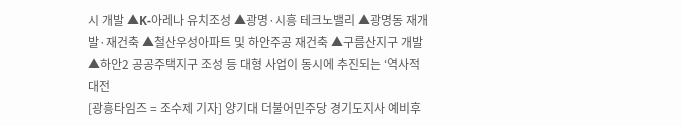시 개발 ▲K-아레나 유치조성 ▲광명·시흥 테크노밸리 ▲광명동 재개발·재건축 ▲철산우성아파트 및 하안주공 재건축 ▲구름산지구 개발 ▲하안2 공공주택지구 조성 등 대형 사업이 동시에 추진되는 ‘역사적 대전
[광흥타임즈 = 조수제 기자] 양기대 더불어민주당 경기도지사 예비후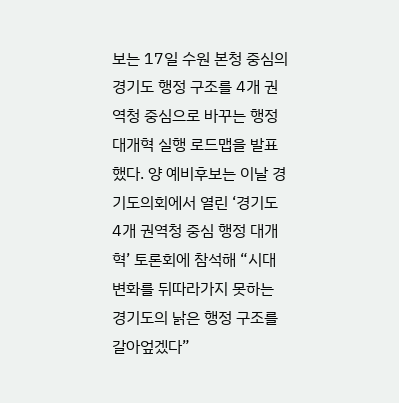보는 17일 수원 본청 중심의 경기도 행정 구조를 4개 권역청 중심으로 바꾸는 행정 대개혁 실행 로드맵을 발표했다. 양 예비후보는 이날 경기도의회에서 열린 ‘경기도 4개 권역청 중심 행정 대개혁’ 토론회에 참석해 “시대 변화를 뒤따라가지 못하는 경기도의 낡은 행정 구조를 갈아엎겠다”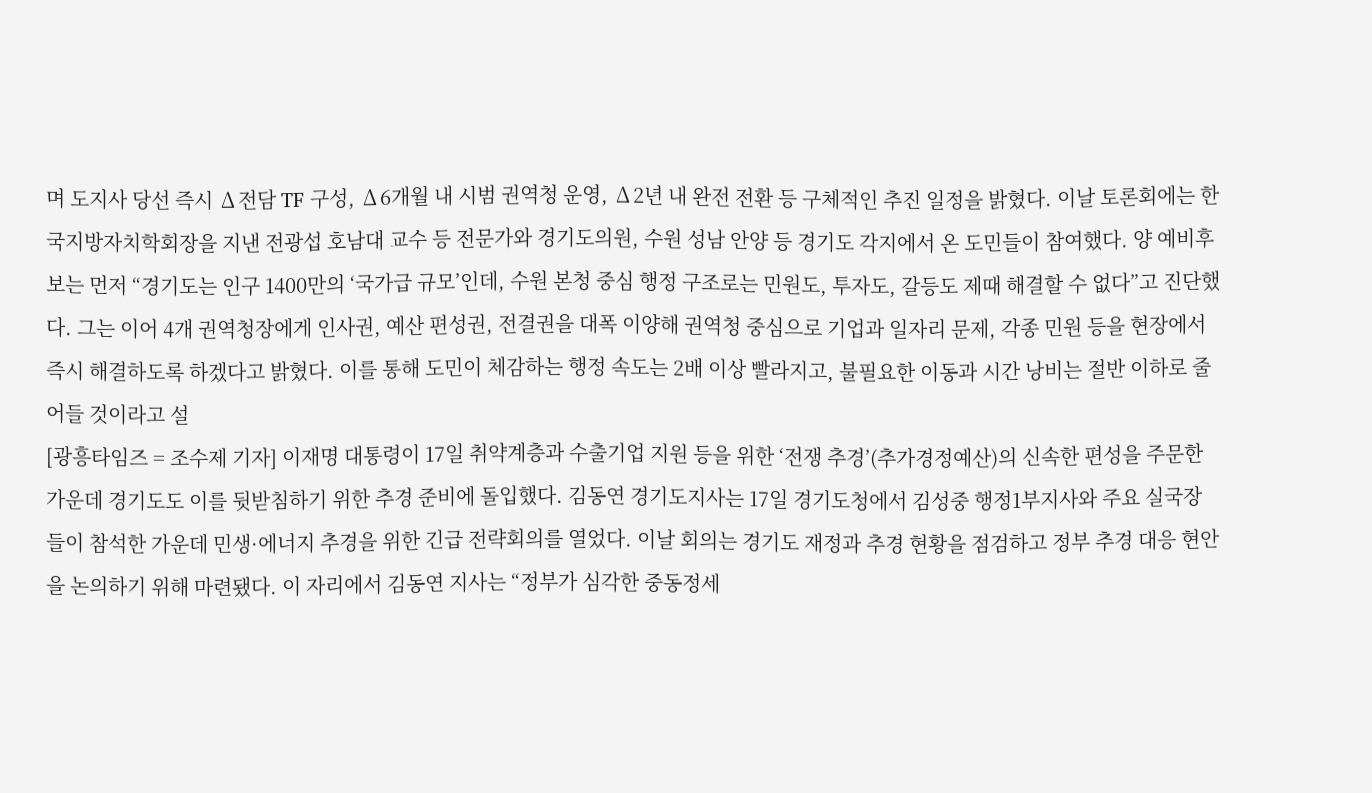며 도지사 당선 즉시 ∆전담 TF 구성, ∆6개월 내 시범 권역청 운영, ∆2년 내 완전 전환 등 구체적인 추진 일정을 밝혔다. 이날 토론회에는 한국지방자치학회장을 지낸 전광섭 호남대 교수 등 전문가와 경기도의원, 수원 성남 안양 등 경기도 각지에서 온 도민들이 참여했다. 양 예비후보는 먼저 “경기도는 인구 1400만의 ‘국가급 규모’인데, 수원 본청 중심 행정 구조로는 민원도, 투자도, 갈등도 제때 해결할 수 없다”고 진단했다. 그는 이어 4개 권역청장에게 인사권, 예산 편성권, 전결권을 대폭 이양해 권역청 중심으로 기업과 일자리 문제, 각종 민원 등을 현장에서 즉시 해결하도록 하겠다고 밝혔다. 이를 통해 도민이 체감하는 행정 속도는 2배 이상 빨라지고, 불필요한 이동과 시간 낭비는 절반 이하로 줄어들 것이라고 설
[광흥타임즈 = 조수제 기자] 이재명 대통령이 17일 취약계층과 수출기업 지원 등을 위한 ‘전쟁 추경’(추가경정예산)의 신속한 편성을 주문한 가운데 경기도도 이를 뒷받침하기 위한 추경 준비에 돌입했다. 김동연 경기도지사는 17일 경기도청에서 김성중 행정1부지사와 주요 실국장들이 참석한 가운데 민생·에너지 추경을 위한 긴급 전략회의를 열었다. 이날 회의는 경기도 재정과 추경 현황을 점검하고 정부 추경 대응 현안을 논의하기 위해 마련됐다. 이 자리에서 김동연 지사는 “정부가 심각한 중동정세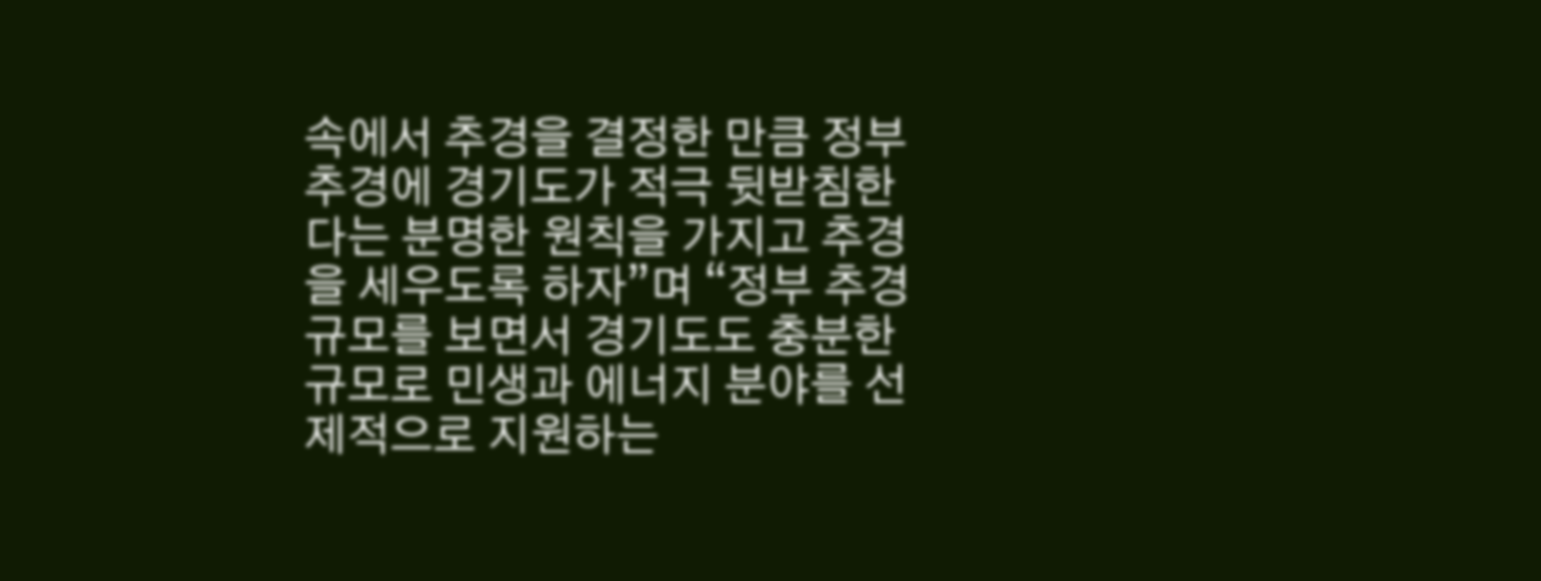속에서 추경을 결정한 만큼 정부 추경에 경기도가 적극 뒷받침한다는 분명한 원칙을 가지고 추경을 세우도록 하자”며 “정부 추경 규모를 보면서 경기도도 충분한 규모로 민생과 에너지 분야를 선제적으로 지원하는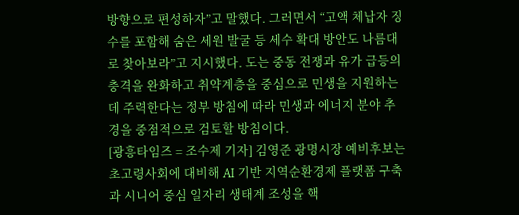방향으로 편성하자”고 말했다. 그러면서 “고액 체납자 징수를 포함해 숨은 세원 발굴 등 세수 확대 방안도 나름대로 찾아보라”고 지시했다. 도는 중동 전쟁과 유가 급등의 충격을 완화하고 취약계층을 중심으로 민생을 지원하는 데 주력한다는 정부 방침에 따라 민생과 에너지 분야 추경을 중점적으로 검토할 방침이다.
[광흥타임즈 = 조수제 기자] 김영준 광명시장 예비후보는 초고령사회에 대비해 AI 기반 지역순환경제 플랫폼 구축과 시니어 중심 일자리 생태계 조성을 핵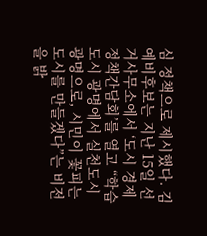심 정책으로 제시했다. 김 예비후보는 지난 15일 선거사무소에서 ‘도시 경제 정책간담회’를 열고 “학습도시 광명에서 실천도시 광명으로, 시민이 꽃피는 도시를 만들겠다”는 비전을 밝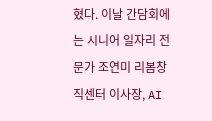혔다. 이날 간담회에는 시니어 일자리 전문가 조연미 리봄창직센터 이사장, AI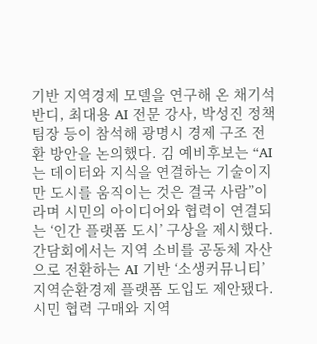기반 지역경제 모델을 연구해 온 채기석 반디, 최대용 AI 전문 강사, 박성진 정책팀장 등이 참석해 광명시 경제 구조 전환 방안을 논의했다. 김 예비후보는 “AI는 데이터와 지식을 연결하는 기술이지만 도시를 움직이는 것은 결국 사람”이라며 시민의 아이디어와 협력이 연결되는 ‘인간 플랫폼 도시’ 구상을 제시했다. 간담회에서는 지역 소비를 공동체 자산으로 전환하는 AI 기반 ‘소생커뮤니티’ 지역순환경제 플랫폼 도입도 제안됐다. 시민 협력 구매와 지역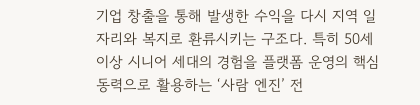기업 창출을 통해 발생한 수익을 다시 지역 일자리와 복지로 환류시키는 구조다. 특히 50세 이상 시니어 세대의 경험을 플랫폼 운영의 핵심 동력으로 활용하는 ‘사람 엔진’ 전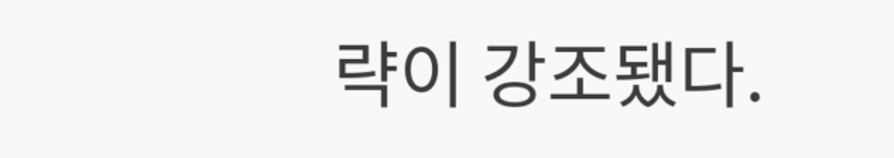략이 강조됐다.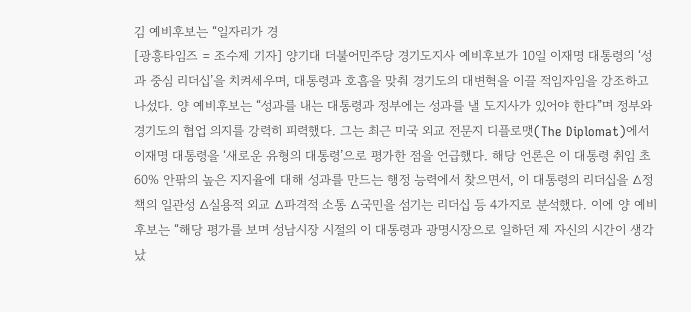김 예비후보는 “일자리가 경
[광흥타임즈 = 조수제 기자] 양기대 더불어민주당 경기도지사 예비후보가 10일 이재명 대통령의 ‘성과 중심 리더십’을 치켜세우며, 대통령과 호흡을 맞춰 경기도의 대변혁을 이끌 적임자임을 강조하고 나섰다. 양 예비후보는 “성과를 내는 대통령과 정부에는 성과를 낼 도지사가 있어야 한다”며 정부와 경기도의 협업 의지를 강력히 피력했다. 그는 최근 미국 외교 전문지 디플로맷(The Diplomat)에서 이재명 대통령을 ‘새로운 유형의 대통령’으로 평가한 점을 언급했다. 해당 언론은 이 대통령 취임 초 60% 안팎의 높은 지지율에 대해 성과를 만드는 행정 능력에서 찾으면서, 이 대통령의 리더십을 ∆정책의 일관성 ∆실용적 외교 ∆파격적 소통 ∆국민을 섬기는 리더십 등 4가지로 분석했다. 이에 양 예비후보는 “해당 평가를 보며 성남시장 시절의 이 대통령과 광명시장으로 일하던 제 자신의 시간이 생각났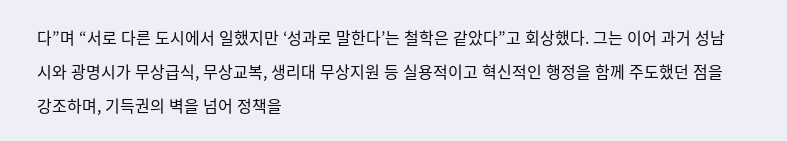다”며 “서로 다른 도시에서 일했지만 ‘성과로 말한다’는 철학은 같았다”고 회상했다. 그는 이어 과거 성남시와 광명시가 무상급식, 무상교복, 생리대 무상지원 등 실용적이고 혁신적인 행정을 함께 주도했던 점을 강조하며, 기득권의 벽을 넘어 정책을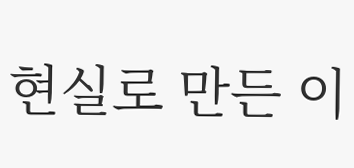현실로 만든 이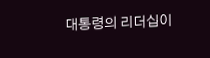대통령의 리더십이